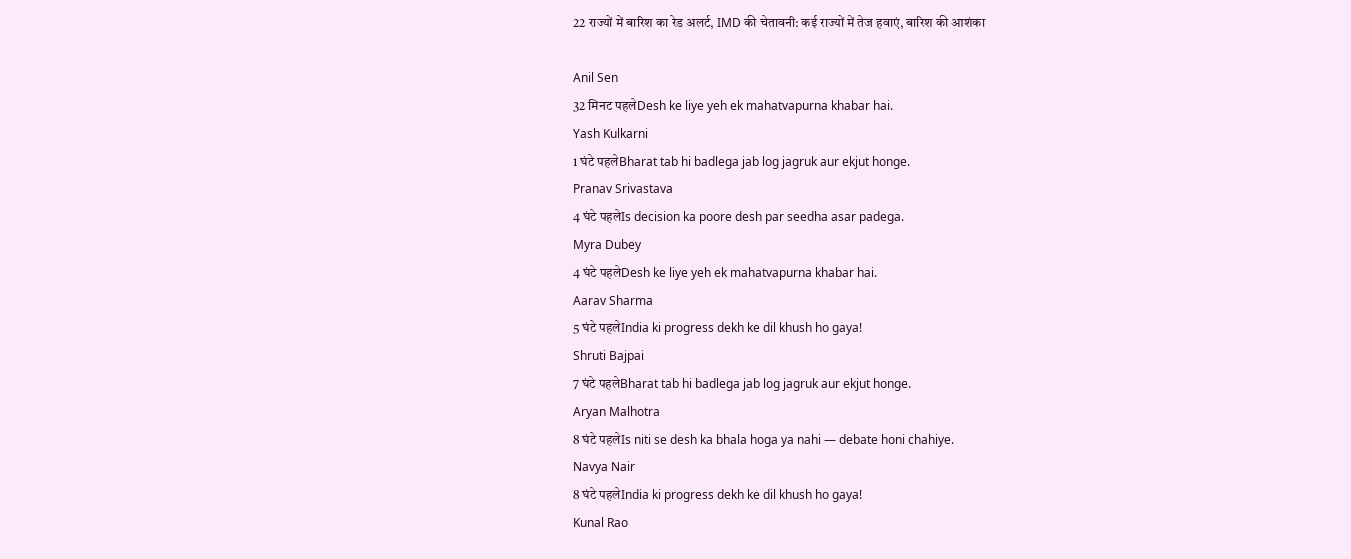22 राज्यों में बारिश का रेड अलर्ट, IMD की चेतावनी: कई राज्यों में तेज हवाएं, बारिश की आशंका

Anil Sen
32 मिनट पहलेDesh ke liye yeh ek mahatvapurna khabar hai.
Yash Kulkarni
1 घंटे पहलेBharat tab hi badlega jab log jagruk aur ekjut honge.
Pranav Srivastava
4 घंटे पहलेIs decision ka poore desh par seedha asar padega.
Myra Dubey
4 घंटे पहलेDesh ke liye yeh ek mahatvapurna khabar hai.
Aarav Sharma
5 घंटे पहलेIndia ki progress dekh ke dil khush ho gaya!
Shruti Bajpai
7 घंटे पहलेBharat tab hi badlega jab log jagruk aur ekjut honge.
Aryan Malhotra
8 घंटे पहलेIs niti se desh ka bhala hoga ya nahi — debate honi chahiye.
Navya Nair
8 घंटे पहलेIndia ki progress dekh ke dil khush ho gaya!
Kunal Rao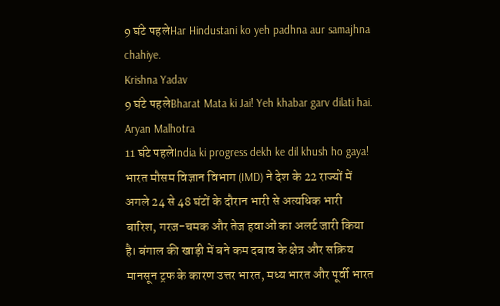9 घंटे पहलेHar Hindustani ko yeh padhna aur samajhna chahiye.
Krishna Yadav
9 घंटे पहलेBharat Mata ki Jai! Yeh khabar garv dilati hai.
Aryan Malhotra
11 घंटे पहलेIndia ki progress dekh ke dil khush ho gaya!
भारत मौसम विज्ञान विभाग (IMD) ने देश के 22 राज्यों में अगले 24 से 48 घंटों के दौरान भारी से अत्यधिक भारी बारिश, गरज-चमक और तेज हवाओं का अलर्ट जारी किया है। बंगाल की खाड़ी में बने कम दबाव के क्षेत्र और सक्रिय मानसून ट्रफ के कारण उत्तर भारत, मध्य भारत और पूर्वी भारत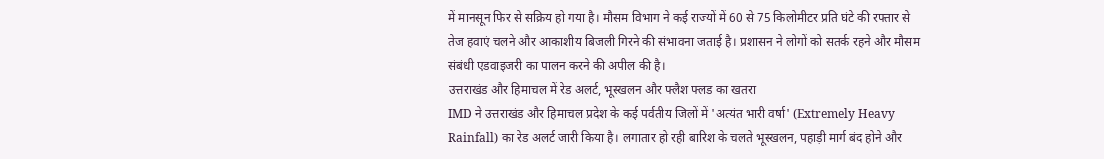में मानसून फिर से सक्रिय हो गया है। मौसम विभाग ने कई राज्यों में 60 से 75 किलोमीटर प्रति घंटे की रफ्तार से तेज हवाएं चलने और आकाशीय बिजली गिरने की संभावना जताई है। प्रशासन ने लोगों को सतर्क रहने और मौसम संबंधी एडवाइजरी का पालन करने की अपील की है।
उत्तराखंड और हिमाचल में रेड अलर्ट, भूस्खलन और फ्लैश फ्लड का खतरा
IMD ने उत्तराखंड और हिमाचल प्रदेश के कई पर्वतीय जिलों में 'अत्यंत भारी वर्षा' (Extremely Heavy Rainfall) का रेड अलर्ट जारी किया है। लगातार हो रही बारिश के चलते भूस्खलन, पहाड़ी मार्ग बंद होने और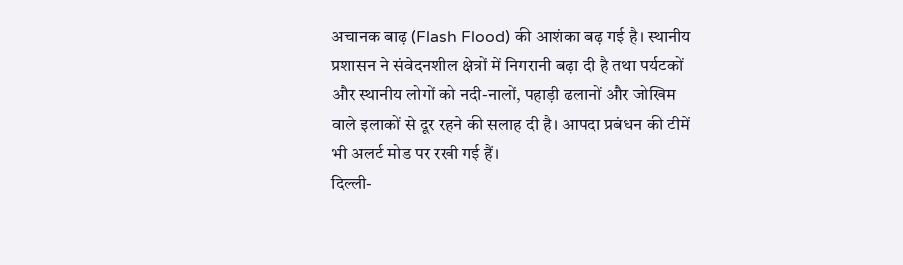अचानक बाढ़ (Flash Flood) की आशंका बढ़ गई है। स्थानीय प्रशासन ने संवेदनशील क्षेत्रों में निगरानी बढ़ा दी है तथा पर्यटकों और स्थानीय लोगों को नदी-नालों, पहाड़ी ढलानों और जोखिम वाले इलाकों से दूर रहने की सलाह दी है। आपदा प्रबंधन की टीमें भी अलर्ट मोड पर रखी गई हैं।
दिल्ली-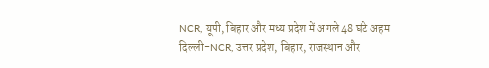NCR, यूपी, बिहार और मध्य प्रदेश में अगले 48 घंटे अहम
दिल्ली-NCR, उत्तर प्रदेश, बिहार, राजस्थान और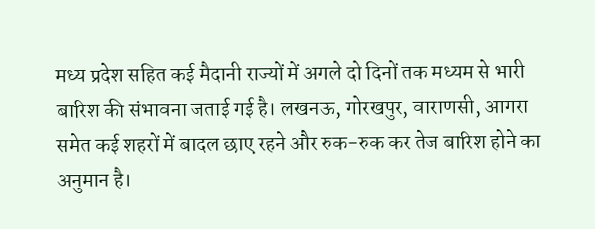मध्य प्रदेश सहित कई मैदानी राज्यों में अगले दो दिनों तक मध्यम से भारी बारिश की संभावना जताई गई है। लखनऊ, गोरखपुर, वाराणसी, आगरा समेत कई शहरों में बादल छाए रहने और रुक-रुक कर तेज बारिश होने का अनुमान है।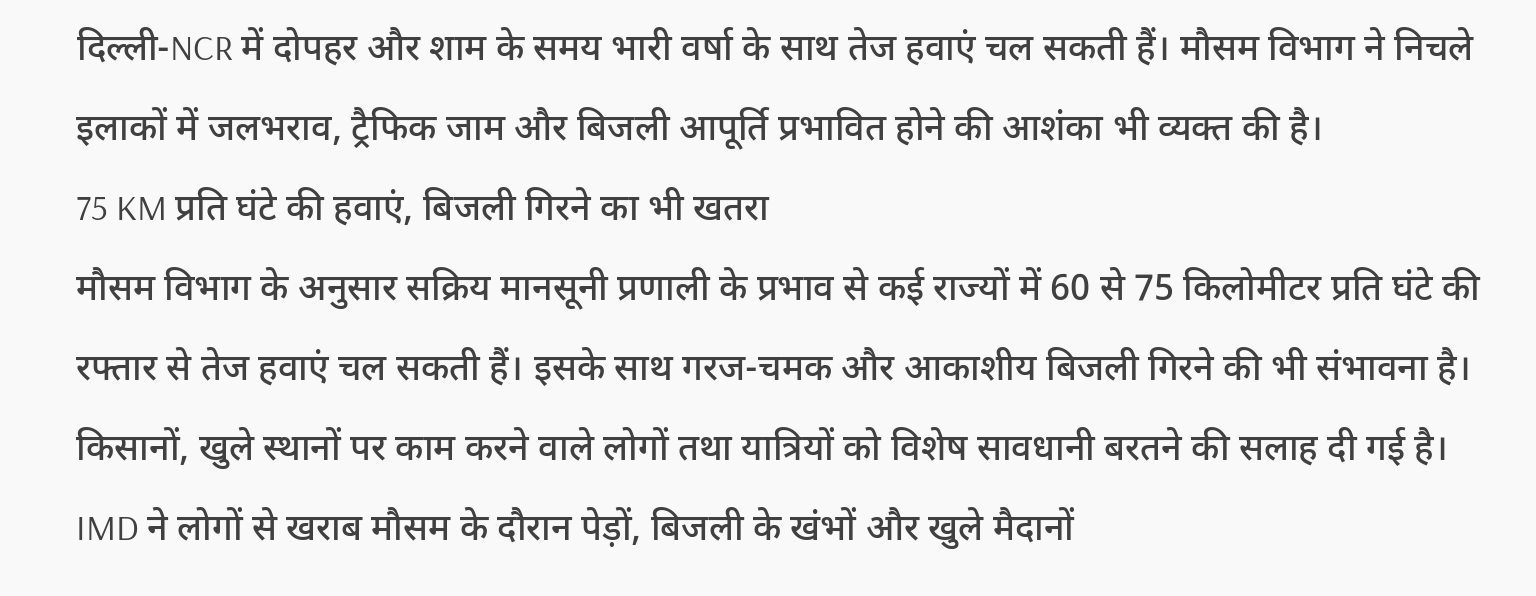दिल्ली-NCR में दोपहर और शाम के समय भारी वर्षा के साथ तेज हवाएं चल सकती हैं। मौसम विभाग ने निचले इलाकों में जलभराव, ट्रैफिक जाम और बिजली आपूर्ति प्रभावित होने की आशंका भी व्यक्त की है।
75 KM प्रति घंटे की हवाएं, बिजली गिरने का भी खतरा
मौसम विभाग के अनुसार सक्रिय मानसूनी प्रणाली के प्रभाव से कई राज्यों में 60 से 75 किलोमीटर प्रति घंटे की रफ्तार से तेज हवाएं चल सकती हैं। इसके साथ गरज-चमक और आकाशीय बिजली गिरने की भी संभावना है। किसानों, खुले स्थानों पर काम करने वाले लोगों तथा यात्रियों को विशेष सावधानी बरतने की सलाह दी गई है। IMD ने लोगों से खराब मौसम के दौरान पेड़ों, बिजली के खंभों और खुले मैदानों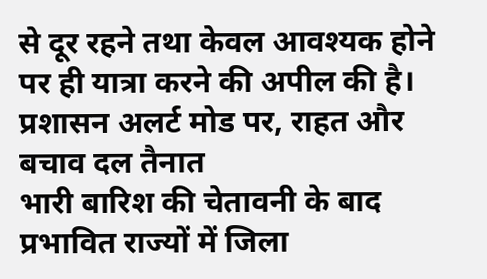से दूर रहने तथा केवल आवश्यक होने पर ही यात्रा करने की अपील की है।
प्रशासन अलर्ट मोड पर, राहत और बचाव दल तैनात
भारी बारिश की चेतावनी के बाद प्रभावित राज्यों में जिला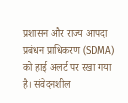प्रशासन और राज्य आपदा प्रबंधन प्राधिकरण (SDMA) को हाई अलर्ट पर रखा गया है। संवेदनशील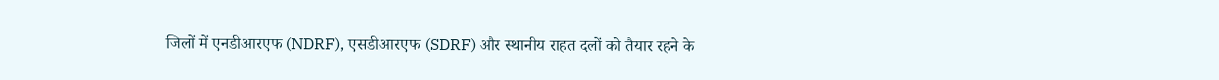जिलों में एनडीआरएफ (NDRF), एसडीआरएफ (SDRF) और स्थानीय राहत दलों को तैयार रहने के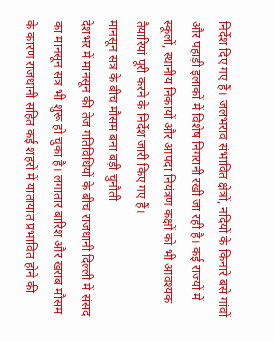निर्देश दिए गए हैं। जलभराव संभावित क्षेत्रों, नदियों के किनारे बसे गांवों और पहाड़ी इलाकों में विशेष निगरानी रखी जा रही है। कई राज्यों में स्कूलों, स्थानीय निकायों और आपदा नियंत्रण कक्षों को भी आवश्यक तैयारियां पूरी करने के निर्देश जारी किए गए हैं।
मानसून सत्र के बीच मौसम बना बड़ी चुनौती
देशभर में मानसून की तेज गतिविधियों के बीच राजधानी दिल्ली में संसद का मानसून सत्र भी शुरू हो चुका है। लगातार बारिश और खराब मौसम के कारण राजधानी सहित कई शहरों में यातायात प्रभावित होने की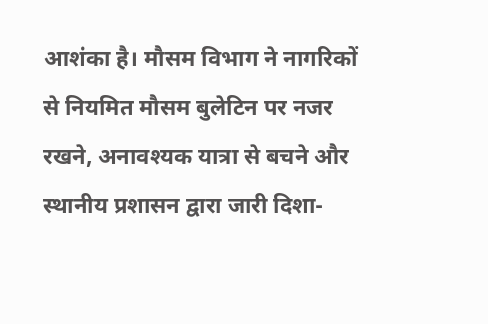आशंका है। मौसम विभाग ने नागरिकों से नियमित मौसम बुलेटिन पर नजर रखने, अनावश्यक यात्रा से बचने और स्थानीय प्रशासन द्वारा जारी दिशा-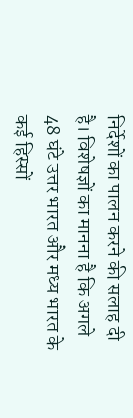निर्देशों का पालन करने की सलाह दी है। विशेषज्ञों का मानना है कि अगले 48 घंटे उत्तर भारत और मध्य भारत के कई हिस्सों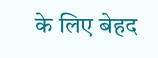के लिए बेहद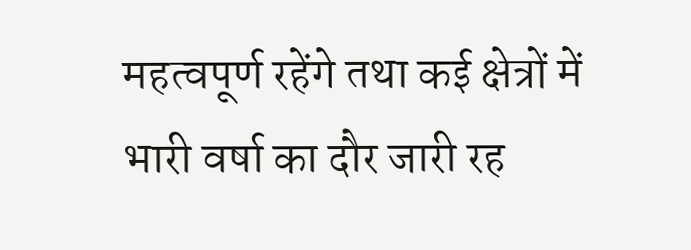महत्वपूर्ण रहेंगे तथा कई क्षेत्रों में भारी वर्षा का दौर जारी रह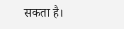सकता है।